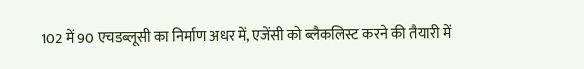102 में 90 एचडब्लूसी का निर्माण अधर में, एजेंसी को ब्लैकलिस्ट करने की तैयारी में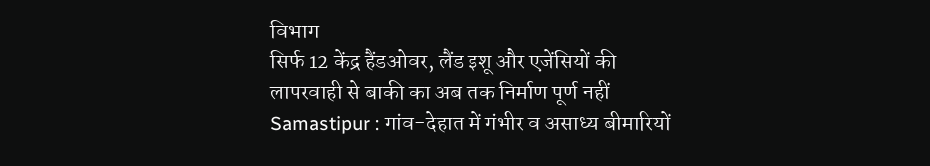विभाग
सिर्फ 12 केंद्र हैंडओवर, लैंड इशू और एजेंसियों की लापरवाही से बाकी का अब तक निर्माण पूर्ण नहीं
Samastipur : गांव-देहात में गंभीर व असाध्य बीमारियों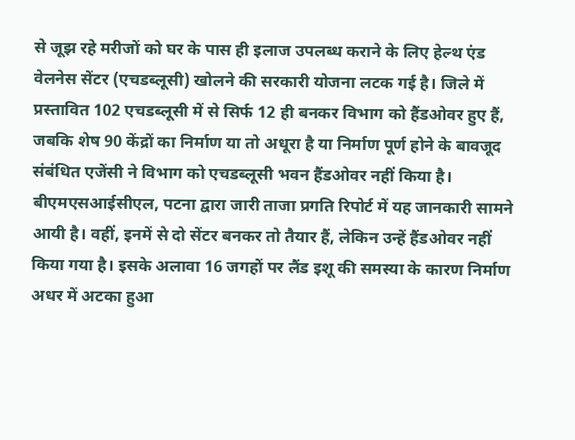से जूझ रहे मरीजों को घर के पास ही इलाज उपलब्ध कराने के लिए हेल्थ एंड वेलनेस सेंटर (एचडब्लूसी) खोलने की सरकारी योजना लटक गई है। जिले में प्रस्तावित 102 एचडब्लूसी में से सिर्फ 12 ही बनकर विभाग को हैंडओवर हुए हैं, जबकि शेष 90 केंद्रों का निर्माण या तो अधूरा है या निर्माण पूर्ण होने के बावजूद संबंधित एजेंसी ने विभाग को एचडब्लूसी भवन हैंडओवर नहीं किया है। बीएमएसआईसीएल, पटना द्वारा जारी ताजा प्रगति रिपोर्ट में यह जानकारी सामने आयी है। वहीं, इनमें से दो सेंटर बनकर तो तैयार हैं, लेकिन उन्हें हैंडओवर नहीं किया गया है। इसके अलावा 16 जगहों पर लैंड इशू की समस्या के कारण निर्माण अधर में अटका हुआ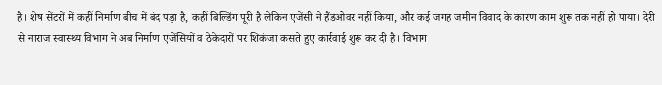है। शेष सेंटरों में कहीं निर्माण बीच में बंद पड़ा है, कहीं बिल्डिंग पूरी है लेकिन एजेंसी ने हैंडओवर नहीं किया, और कई जगह जमीन विवाद के कारण काम शुरू तक नहीं हो पाया। देरी से नाराज स्वास्थ्य विभाग ने अब निर्माण एजेंसियों व ठेकेदारों पर शिकंजा कसते हुए कार्रवाई शुरू कर दी है। विभाग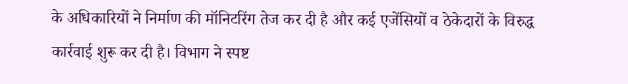के अधिकारियों ने निर्माण की मॉनिटरिंग तेज कर दी है और कई एजेंसियों व ठेकेदारों के विरुद्ध कार्रवाई शुरू कर दी है। विभाग ने स्पष्ट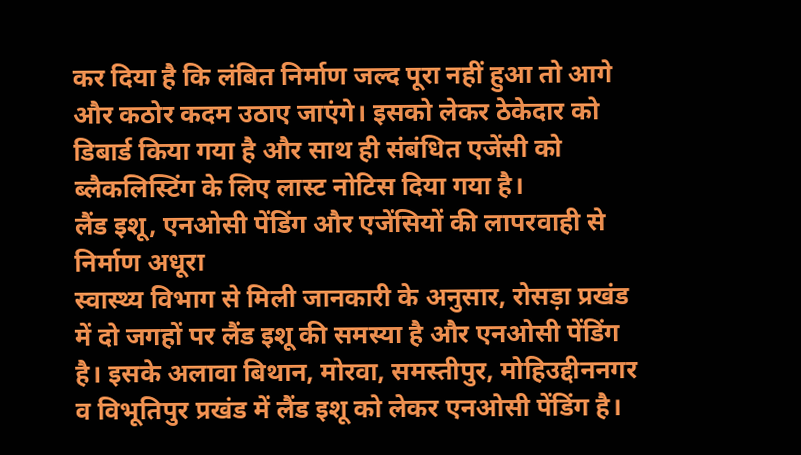कर दिया है कि लंबित निर्माण जल्द पूरा नहीं हुआ तो आगे और कठोर कदम उठाए जाएंगे। इसको लेकर ठेकेदार को डिबार्ड किया गया है और साथ ही संबंधित एजेंसी को ब्लैकलिस्टिंग के लिए लास्ट नोटिस दिया गया है।
लैंड इशू, एनओसी पेंडिंग और एजेंसियों की लापरवाही से निर्माण अधूरा
स्वास्थ्य विभाग से मिली जानकारी के अनुसार, रोसड़ा प्रखंड में दो जगहों पर लैंड इशू की समस्या है और एनओसी पेंडिंग है। इसके अलावा बिथान, मोरवा, समस्तीपुर, मोहिउद्दीननगर व विभूतिपुर प्रखंड में लैंड इशू को लेकर एनओसी पेंडिंग है।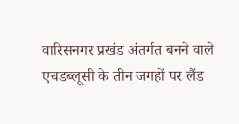वारिसनगर प्रखंड अंतर्गत बनने वाले एचडब्लूसी के तीन जगहों पर लैंड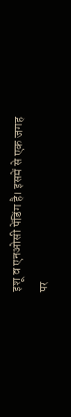इशू व एनओसी पेंडिंग है। इसमें से एक जगह पर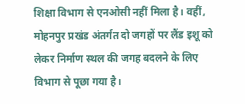शिक्षा विभाग से एनओसी नहीं मिला है। वहीं, मोहनपुर प्रखंड अंतर्गत दो जगहों पर लैंड इशू को लेकर निर्माण स्थल की जगह बदलने के लिए विभाग से पूछा गया है।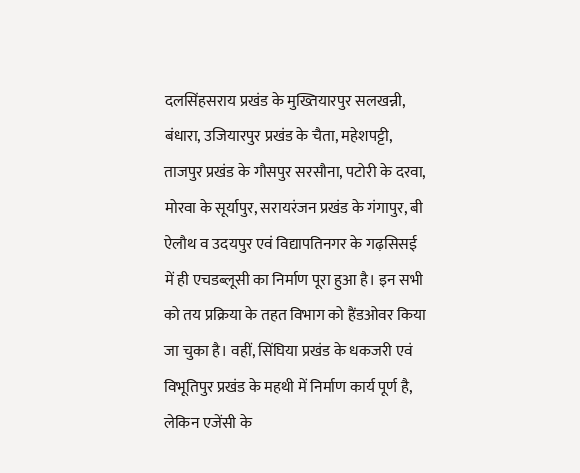दलसिंहसराय प्रखंड के मुख्तियारपुर सलखन्नी, बंधारा, उजियारपुर प्रखंड के चैता, महेशपट्टी, ताजपुर प्रखंड के गौसपुर सरसौना, पटोरी के दरवा, मोरवा के सूर्यापुर, सरायरंजन प्रखंड के गंगापुर, बी ऐलौथ व उदयपुर एवं विद्यापतिनगर के गढ़सिसई में ही एचडब्लूसी का निर्माण पूरा हुआ है। इन सभी को तय प्रक्रिया के तहत विभाग को हैंडओवर किया जा चुका है। वहीं, सिंघिया प्रखंड के धकजरी एवं विभूतिपुर प्रखंड के महथी में निर्माण कार्य पूर्ण है, लेकिन एजेंसी के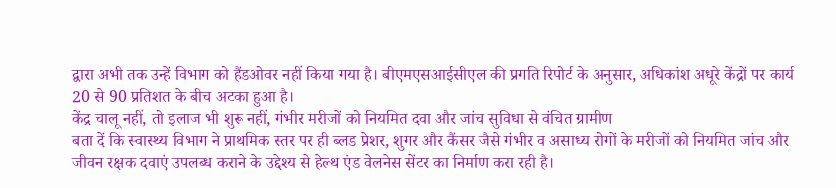द्वारा अभी तक उन्हें विभाग को हैंडओवर नहीं किया गया है। बीएमएसआईसीएल की प्रगति रिपोर्ट के अनुसार, अधिकांश अधूरे केंद्रों पर कार्य 20 से 90 प्रतिशत के बीच अटका हुआ है।
केंद्र चालू नहीं, तो इलाज भी शुरू नहीं, गंभीर मरीजों को नियमित दवा और जांच सुविधा से वंचित ग्रामीण
बता दें कि स्वास्थ्य विभाग ने प्राथमिक स्तर पर ही ब्लड प्रेशर, शुगर और कैंसर जैसे गंभीर व असाध्य रोगों के मरीजों को नियमित जांच और जीवन रक्षक दवाएं उपलब्ध कराने के उद्देश्य से हेल्थ एंड वेलनेस सेंटर का निर्माण करा रही है।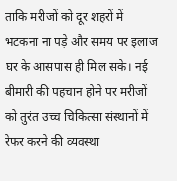ताकि मरीजों को दूर शहरों में भटकना ना पड़े और समय पर इलाज घर के आसपास ही मिल सके। नई बीमारी की पहचान होने पर मरीजों को तुरंत उच्च चिकित्सा संस्थानों में रेफर करने की व्यवस्था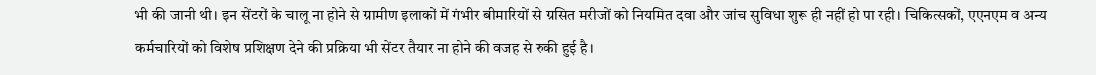भी की जानी थी। इन सेंटरों के चालू ना होने से ग्रामीण इलाकों में गंभीर बीमारियों से ग्रसित मरीजों को नियमित दवा और जांच सुविधा शुरू ही नहीं हो पा रही। चिकित्सकों, एएनएम व अन्य कर्मचारियों को विशेष प्रशिक्षण देने की प्रक्रिया भी सेंटर तैयार ना होने की वजह से रुकी हुई है।